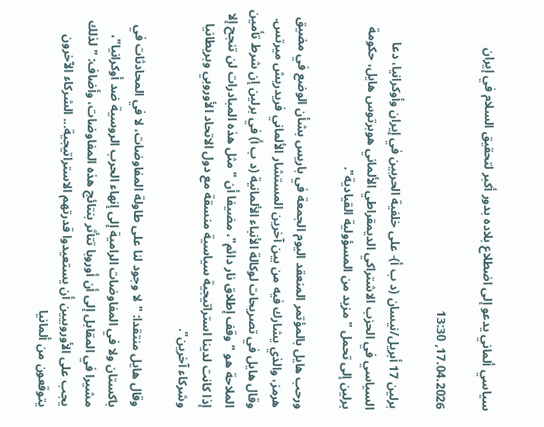سياسي ألماني يدعو إلى اضطلاع بلاده بدور أكبر لتحقيق السلام في إيران

17.04.2026, 13:30

برلين 17 أبريل/نيسان (د ب أ)- على خلفية الحربين في إيران وأوكرانيا، دعا السياسي في الحزب الاشتراكي الديمقراطي الألماني هوبرتوس هايل، حكومة برلين إلى تحمل "مزيد من المسؤولية القيادية".

ورحب هايل بالمؤتمر المنعقد اليوم الجمعة في باريس بشأن الوضع في مضيق هرمز، والذي يشارك فيه من بين آخرين المستشار الألماني فريدريش ميرتس. وقال هايل في تصريحات لوكالة الأنباء الألمانية (د ب أ) في برلين إن شرط تأمين الملاحة هو "وقف إطلاق نار دائم"، مضيفا أن "مثل هذه المبادرات لن تنجح إلا إذا كانت لدينا استراتيجية سياسية منسقة مع دول الاتحاد الأوروبي وبريطانيا وشركاء آخرين".

وقال هايل منتقدا: "لا وجود لنا على طاولة المفاوضات، لا في المحادثات في باكستان ولا في المفاوضات الرامية إلى إنهاء الحرب الروسية ضد أوكرانيا"، مشيرا في المقابل إلى أن أوروبا تتأثر بنتائج هذه المفاوضات، وأضاف: "لذلك يجب على الأوروبيين أن يستعيدوا قدرتهم الاستراتيجية... الشركاء الآخرون يتوقعون من ألمانيا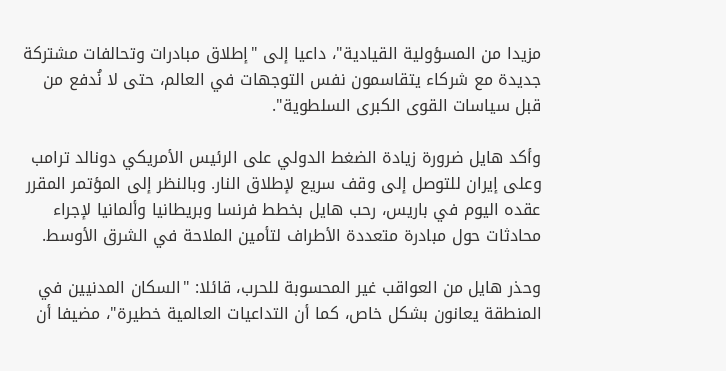مزيدا من المسؤولية القيادية"، داعيا إلى "إطلاق مبادرات وتحالفات مشتركة جديدة مع شركاء يتقاسمون نفس التوجهات في العالم، حتى لا نُدفع من قبل سياسات القوى الكبرى السلطوية".

وأكد هايل ضرورة زيادة الضغط الدولي على الرئيس الأمريكي دونالد ترامب وعلى إيران للتوصل إلى وقف سريع لإطلاق النار. وبالنظر إلى المؤتمر المقرر عقده اليوم في باريس، رحب هايل بخطط فرنسا وبريطانيا وألمانيا لإجراء محادثات حول مبادرة متعددة الأطراف لتأمين الملاحة في الشرق الأوسط.

وحذر هايل من العواقب غير المحسوبة للحرب، قائلا: "السكان المدنيين في المنطقة يعانون بشكل خاص، كما أن التداعيات العالمية خطيرة"، مضيفا أن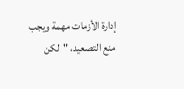إدارة الأزمات مهمة ويجب منع التصعيد، "لكن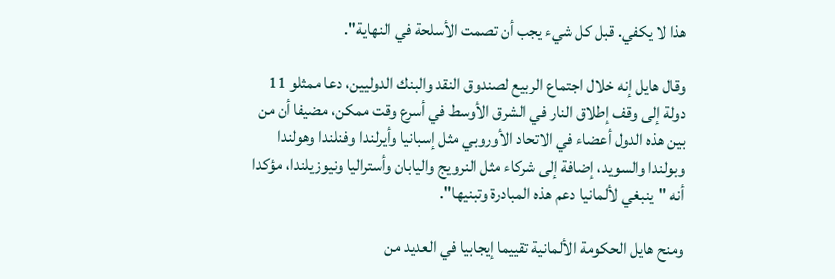هذا لا يكفي. قبل كل شيء يجب أن تصمت الأسلحة في النهاية".

وقال هايل إنه خلال اجتماع الربيع لصندوق النقد والبنك الدوليين، دعا ممثلو 11 دولة إلى وقف إطلاق النار في الشرق الأوسط في أسرع وقت ممكن، مضيفا أن من بين هذه الدول أعضاء في الاتحاد الأوروبي مثل إسبانيا وأيرلندا وفنلندا وهولندا وبولندا والسويد، إضافة إلى شركاء مثل النرويج واليابان وأستراليا ونيوزيلندا، مؤكدا أنه "ينبغي لألمانيا دعم هذه المبادرة وتبنيها".

ومنح هايل الحكومة الألمانية تقييما إيجابيا في العديد من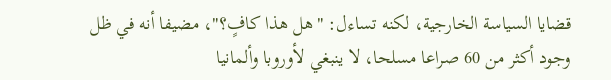قضايا السياسة الخارجية، لكنه تساءل: "هل هذا كافٍ؟"، مضيفا أنه في ظل وجود أكثر من 60 صراعا مسلحا، لا ينبغي لأوروبا وألمانيا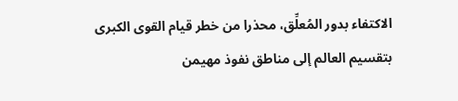الاكتفاء بدور المُعلِّق، محذرا من خطر قيام القوى الكبرى بتقسيم العالم إلى مناطق نفوذ مهيمن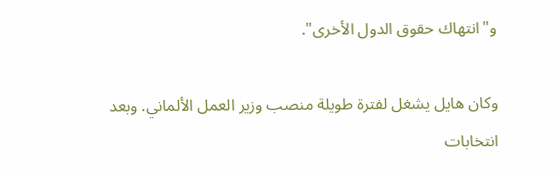و"انتهاك حقوق الدول الأخرى".

وكان هايل يشغل لفترة طويلة منصب وزير العمل الألماني. وبعد انتخابات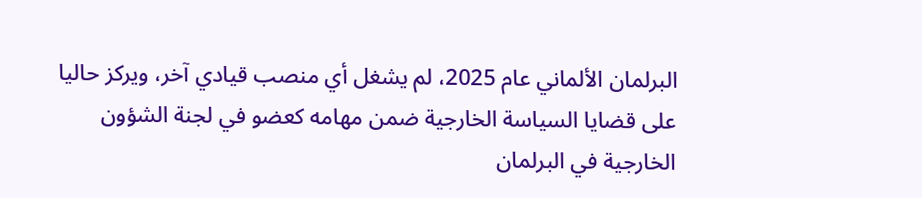البرلمان الألماني عام 2025، لم يشغل أي منصب قيادي آخر، ويركز حاليا على قضايا السياسة الخارجية ضمن مهامه كعضو في لجنة الشؤون الخارجية في البرلمان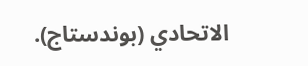الاتحادي (بوندستاج).